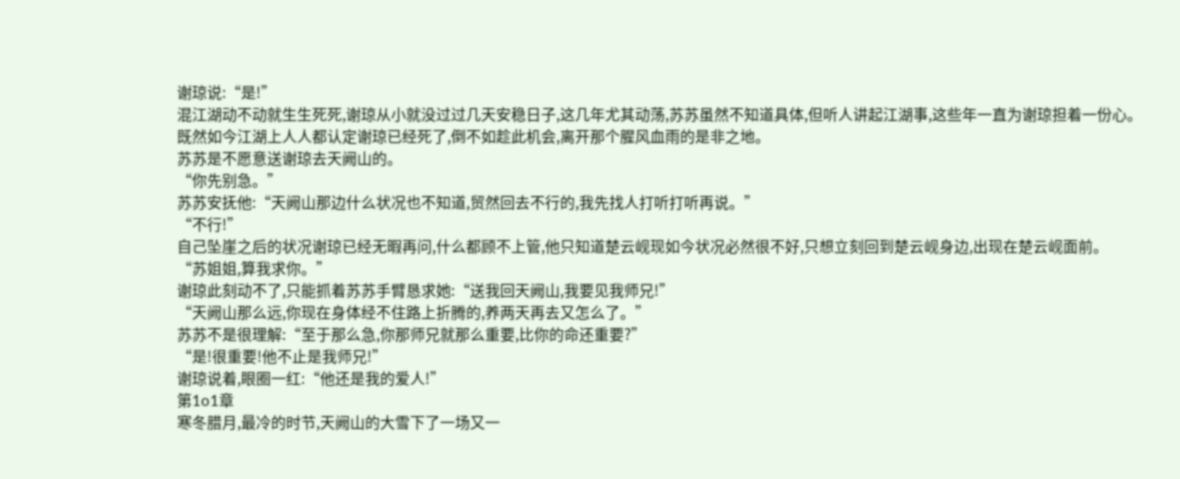谢琼说:“是!”
混江湖动不动就生生死死,谢琼从小就没过过几天安稳日子,这几年尤其动荡,苏苏虽然不知道具体,但听人讲起江湖事,这些年一直为谢琼担着一份心。
既然如今江湖上人人都认定谢琼已经死了,倒不如趁此机会,离开那个腥风血雨的是非之地。
苏苏是不愿意送谢琼去天阙山的。
“你先别急。”
苏苏安抚他:“天阙山那边什么状况也不知道,贸然回去不行的,我先找人打听打听再说。”
“不行!”
自己坠崖之后的状况谢琼已经无暇再问,什么都顾不上管,他只知道楚云岘现如今状况必然很不好,只想立刻回到楚云岘身边,出现在楚云岘面前。
“苏姐姐,算我求你。”
谢琼此刻动不了,只能抓着苏苏手臂恳求她:“送我回天阙山,我要见我师兄!”
“天阙山那么远,你现在身体经不住路上折腾的,养两天再去又怎么了。”
苏苏不是很理解:“至于那么急,你那师兄就那么重要,比你的命还重要?”
“是!很重要!他不止是我师兄!”
谢琼说着,眼圈一红:“他还是我的爱人!”
第1o1章
寒冬腊月,最冷的时节,天阙山的大雪下了一场又一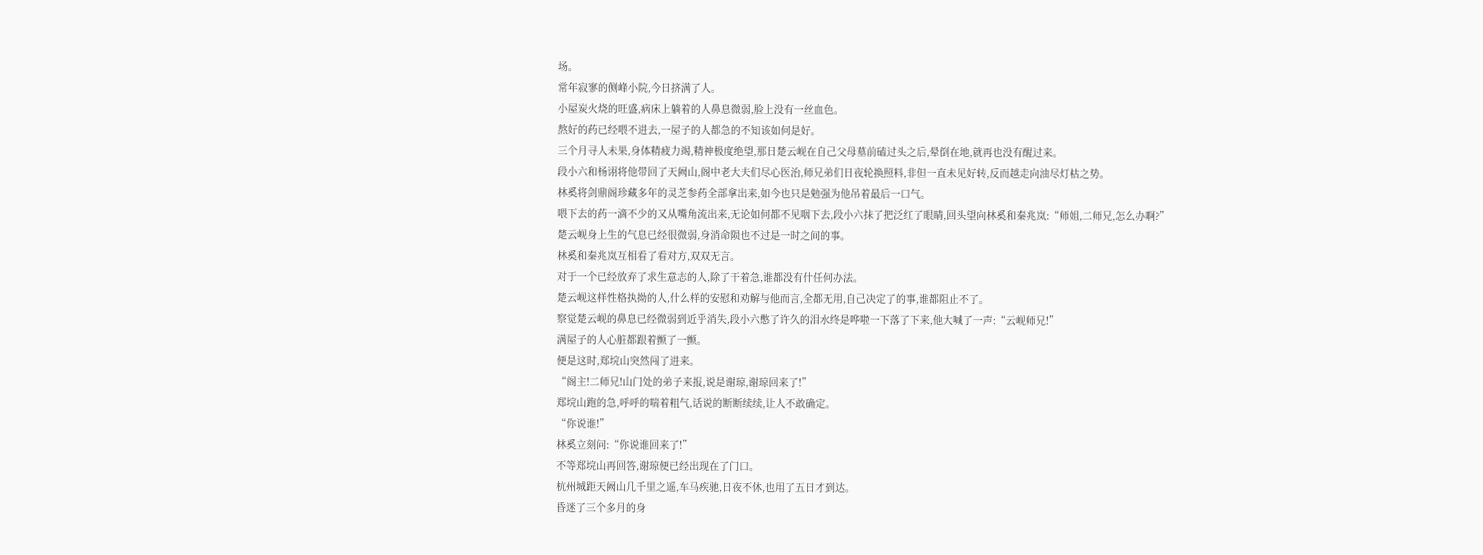场。
常年寂寥的侧峰小院,今日挤满了人。
小屋炭火烧的旺盛,病床上躺着的人鼻息微弱,脸上没有一丝血色。
熬好的药已经喂不进去,一屋子的人都急的不知该如何是好。
三个月寻人未果,身体精疲力竭,精神极度绝望,那日楚云岘在自己父母墓前磕过头之后,晕倒在地,就再也没有醒过来。
段小六和杨诩将他带回了天阙山,阁中老大夫们尽心医治,师兄弟们日夜轮换照料,非但一直未见好转,反而越走向油尽灯枯之势。
林奚将剑鼎阁珍藏多年的灵芝参药全部拿出来,如今也只是勉强为他吊着最后一口气。
喂下去的药一滴不少的又从嘴角流出来,无论如何都不见咽下去,段小六抹了把泛红了眼睛,回头望向林奚和秦兆岚:“师姐,二师兄,怎么办啊?”
楚云岘身上生的气息已经很微弱,身消命陨也不过是一时之间的事。
林奚和秦兆岚互相看了看对方,双双无言。
对于一个已经放弃了求生意志的人,除了干着急,谁都没有什任何办法。
楚云岘这样性格执拗的人,什么样的安慰和劝解与他而言,全都无用,自己决定了的事,谁都阻止不了。
察觉楚云岘的鼻息已经微弱到近乎消失,段小六憋了许久的泪水终是哗啦一下落了下来,他大喊了一声:“云岘师兄!”
满屋子的人心脏都跟着颤了一颤。
便是这时,郑垸山突然闯了进来。
“阁主!二师兄!山门处的弟子来报,说是谢琼,谢琼回来了!”
郑垸山跑的急,呼呼的喘着粗气,话说的断断续续,让人不敢确定。
“你说谁!”
林奚立刻问:“你说谁回来了!”
不等郑垸山再回答,谢琼便已经出现在了门口。
杭州城距天阙山几千里之遥,车马疾驰,日夜不休,也用了五日才到达。
昏迷了三个多月的身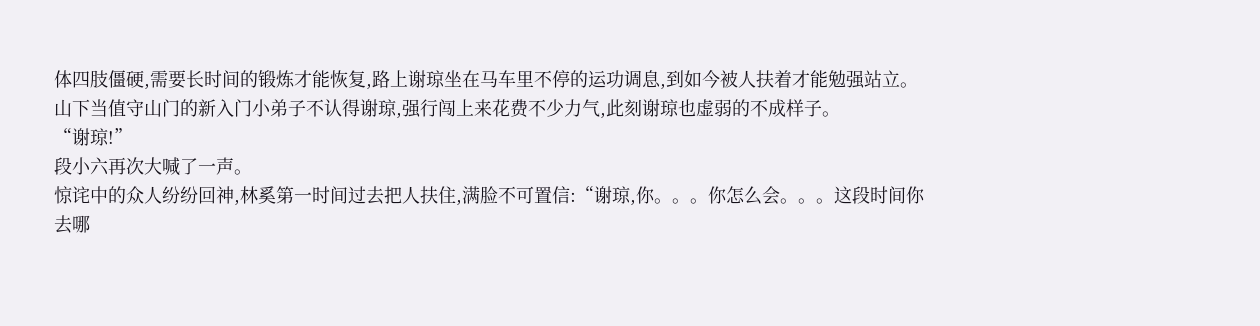体四肢僵硬,需要长时间的锻炼才能恢复,路上谢琼坐在马车里不停的运功调息,到如今被人扶着才能勉强站立。
山下当值守山门的新入门小弟子不认得谢琼,强行闯上来花费不少力气,此刻谢琼也虚弱的不成样子。
“谢琼!”
段小六再次大喊了一声。
惊诧中的众人纷纷回神,林奚第一时间过去把人扶住,满脸不可置信:“谢琼,你。。。你怎么会。。。这段时间你去哪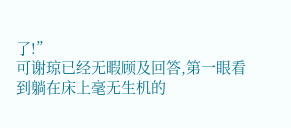了!”
可谢琼已经无暇顾及回答,第一眼看到躺在床上毫无生机的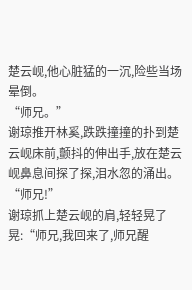楚云岘,他心脏猛的一沉,险些当场晕倒。
“师兄。”
谢琼推开林奚,跌跌撞撞的扑到楚云岘床前,颤抖的伸出手,放在楚云岘鼻息间探了探,泪水忽的涌出。
“师兄!”
谢琼抓上楚云岘的肩,轻轻晃了晃:“师兄,我回来了,师兄醒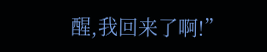醒,我回来了啊!”